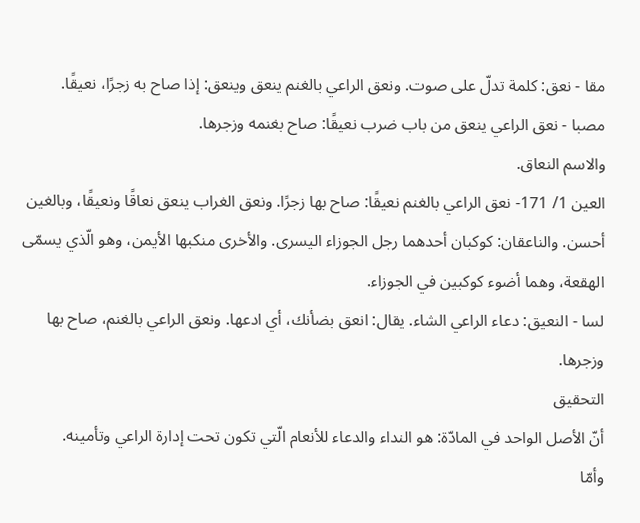مقا - نعق: كلمة تدلّ على صوت. ونعق الراعي بالغنم ينعق وينعق: إذا صاح به زجرًا، نعيقًا.
مصبا - نعق الراعي ينعق من باب ضرب نعيقًا: صاح بغنمه وزجرها.
والاسم النعاق.
العين 1/ 171- نعق الراعي بالغنم نعيقًا: صاح بها زجرًا. ونعق الغراب ينعق نعاقًا ونعيقًا، وبالغين أحسن. والناعقان: كوكبان أحدهما رجل الجوزاء اليسرى. والأخرى منكبها الأيمن، وهو الّذي يسمّى الهقعة، وهما أضوء كوكبين في الجوزاء.
لسا - النعيق: دعاء الراعي الشاء. يقال: انعق بضأنك، أي ادعها. ونعق الراعي بالغنم، صاح بها وزجرها.
التحقيق
أنّ الأصل الواحد في المادّة: هو النداء والدعاء للأنعام الّتي تكون تحت إدارة الراعي وتأمينه.
وأمّا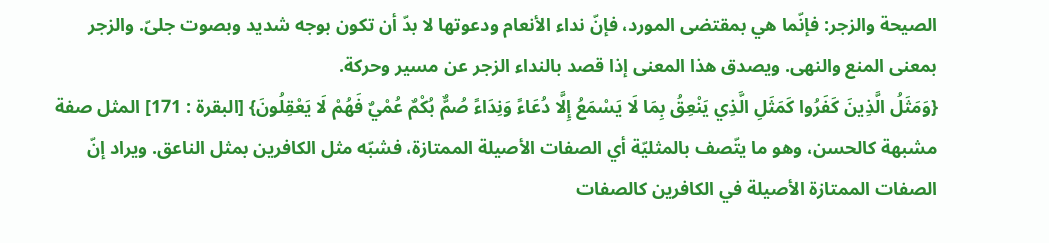الصيحة والزجر: فإنّما هي بمقتضى المورد، فإنّ نداء الأنعام ودعوتها لا بدّ أن تكون بوجه شديد وبصوت جلىّ. والزجر بمعنى المنع والنهى. ويصدق هذا المعنى إذا قصد بالنداء الزجر عن مسير وحركة.
{وَمَثَلُ الَّذِينَ كَفَرُوا كَمَثَلِ الَّذِي يَنْعِقُ بِمَا لَا يَسْمَعُ إِلَّا دُعَاءً وَنِدَاءً صُمٌّ بُكْمٌ عُمْيٌ فَهُمْ لَا يَعْقِلُونَ} [البقرة : 171] المثل صفة مشبهة كالحسن، وهو ما يتّصف بالمثليّة أي الصفات الأصيلة الممتازة، فشبّه مثل الكافرين بمثل الناعق. ويراد إنّ الصفات الممتازة الأصيلة في الكافرين كالصفات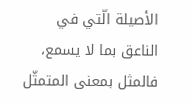الأصيلة الّتي في الناعق بما لا يسمع، فالمثل بمعنى المتمثّل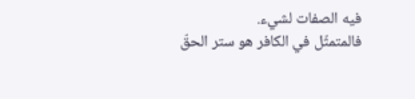فيه الصفات لشيء.
فالمتمثّل في الكافر هو ستر الحقّ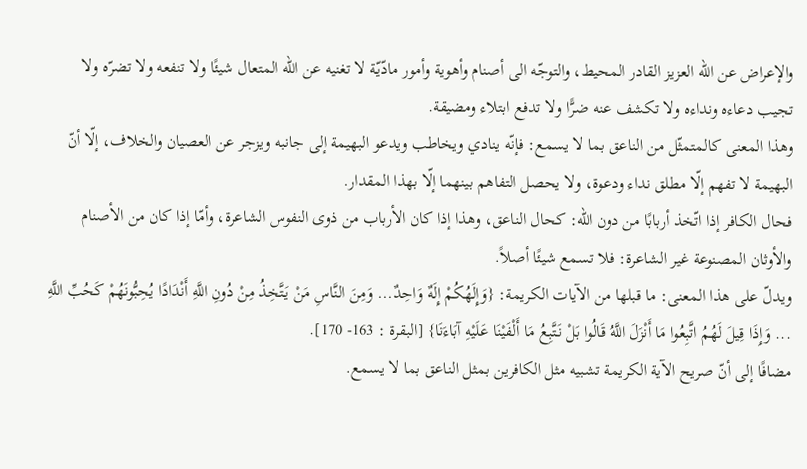والإعراض عن اللّه العزيز القادر المحيط، والتوجّه الى أصنام وأهوية وأمور مادّيّة لا تغنيه عن اللّه المتعال شيئًا ولا تنفعه ولا تضرّه ولا تجيب دعاءه ونداءه ولا تكشف عنه ضرًّا ولا تدفع ابتلاء ومضيقة.
وهذا المعنى كالمتمثّل من الناعق بما لا يسمع: فإنّه ينادي ويخاطب ويدعو البهيمة إلى جانبه ويزجر عن العصيان والخلاف، إلّا أنّ البهيمة لا تفهم إلّا مطلق نداء ودعوة، ولا يحصل التفاهم بينهما إلّا بهذا المقدار.
فحال الكافر إذا اتّخذ أربابًا من دون اللّه: كحال الناعق، وهذا إذا كان الأرباب من ذوى النفوس الشاعرة، وأمّا إذا كان من الأصنام والأوثان المصنوعة غير الشاعرة: فلا تسمع شيئًا أصلاً.
ويدلّ على هذا المعنى: ما قبلها من الآيات الكريمة: {وَإِلَهُكُمْ إِلَهٌ وَاحِدٌ... وَمِنَ النَّاسِ مَنْ يَتَّخِذُ مِنْ دُونِ اللَّهِ أَنْدَادًا يُحِبُّونَهُمْ كَحُبِّ اللَّهِ ... وَإِذَا قِيلَ لَهُمُ اتَّبِعُوا مَا أَنْزَلَ اللَّهُ قَالُوا بَلْ نَتَّبِعُ مَا أَلْفَيْنَا عَلَيْهِ آبَاءَنَا} [البقرة : 163- 170].
مضافًا إلى أنّ صريح الآية الكريمة تشبيه مثل الكافرين بمثل الناعق بما لا يسمع.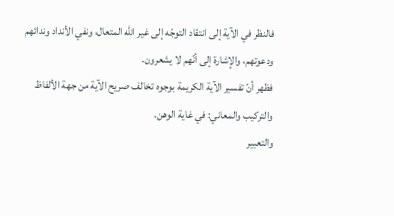فالنظر في الآية إلى انتقاد التوجّه إلى غير اللّه المتعال، ونفي الأنداد وندائهم ودعوتهم، والإشارة إلى أنّهم لا يشعرون.
فظهر أنّ تفسير الآية الكريمة بوجوه تخالف صريح الآية من جهة الألفاظ والتركيب والمعاني: في غاية الوهن.
والتعبير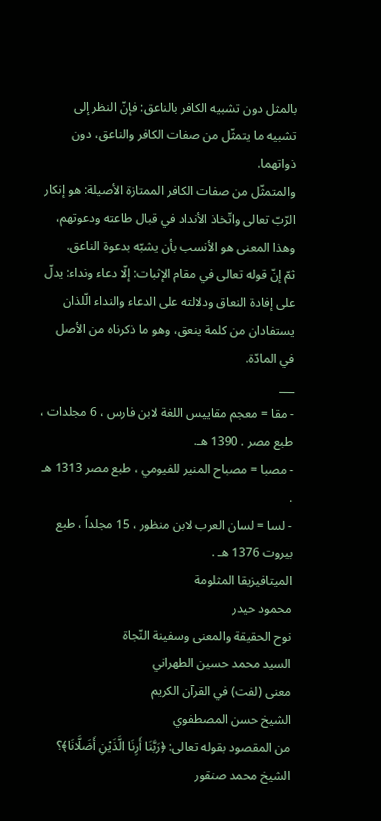بالمثل دون تشبيه الكافر بالناعق: فإنّ النظر إلى تشبيه ما يتمثّل من صفات الكافر والناعق، دون ذواتهما.
والمتمثّل من صفات الكافر الممتازة الأصيلة: هو إنكار الرّبّ تعالى واتّخاذ الأنداد في قبال طاعته ودعوتهم، وهذا المعنى هو الأنسب بأن يشبّه بدعوة الناعق.
ثمّ إنّ قوله تعالى في مقام الإثبات: إلّا دعاء ونداء: يدلّ على إفادة النعاق ودلالته على الدعاء والنداء الّلذان يستفادان من كلمة ينعق، وهو ما ذكرناه من الأصل في المادّة.
___
- مقا = معجم مقاييس اللغة لابن فارس ، 6 مجلدات ، طبع مصر . 1390 هـ.
- مصبا = مصباح المنير للفيومي ، طبع مصر 1313 هـ .
- لسا = لسان العرب لابن منظور ، 15 مجلداً ، طبع بيروت 1376 هـ .
الميتافيزيقا المثلومة
محمود حيدر
نوح الحقيقة والمعنى وسفينة النّجاة
السيد محمد حسين الطهراني
معنى (لفت) في القرآن الكريم
الشيخ حسن المصطفوي
من المقصود بقوله تعالى: ﴿رَبَّنَا أَرِنَا الَّذَيْنِ أَضَلَّانَا﴾؟
الشيخ محمد صنقور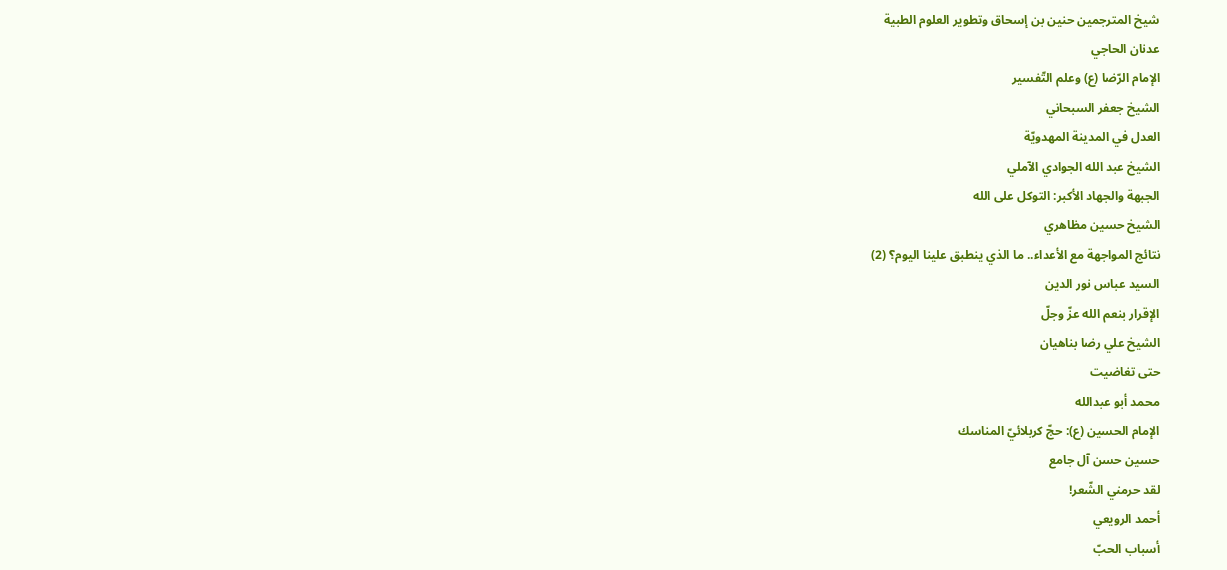شيخ المترجمين حنين بن إسحاق وتطوير العلوم الطبية
عدنان الحاجي
الإمام الرّضا (ع) وعلم التّفسير
الشيخ جعفر السبحاني
العدل في المدينة المهدويّة
الشيخ عبد الله الجوادي الآملي
الجبهة والجهاد الأكبر: التوكل على الله
الشيخ حسين مظاهري
نتائج المواجهة مع الأعداء.. ما الذي ينطبق علينا اليوم؟ (2)
السيد عباس نور الدين
الإقرار بنعم الله عزّ وجلّ
الشيخ علي رضا بناهيان
حتى تغاضيت
محمد أبو عبدالله
الإمام الحسين (ع): حجّ كربلائيّ المناسك
حسين حسن آل جامع
لقد حرمني الشّعر!
أحمد الرويعي
أسباب الحبّ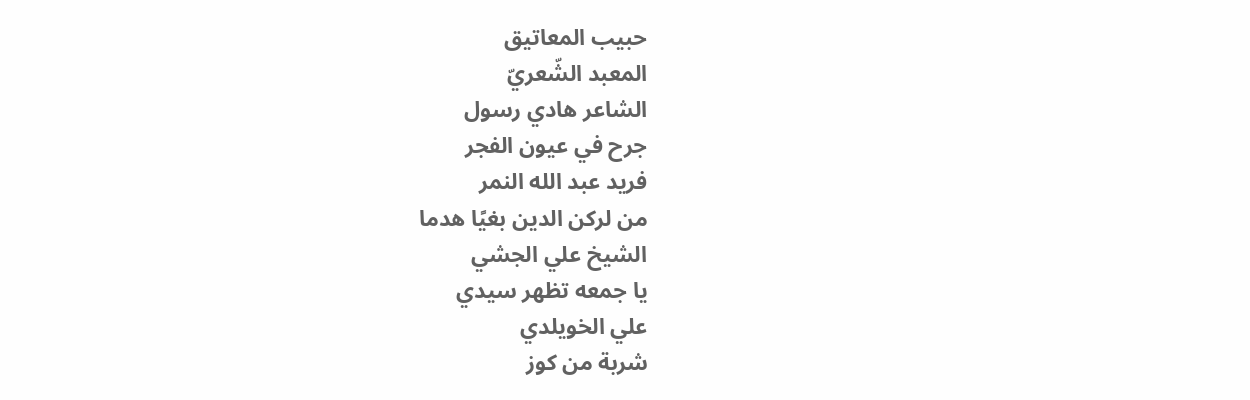حبيب المعاتيق
المعبد الشّعريّ
الشاعر هادي رسول
جرح في عيون الفجر
فريد عبد الله النمر
من لركن الدين بغيًا هدما
الشيخ علي الجشي
يا جمعه تظهر سيدي
علي الخويلدي
شربة من كوز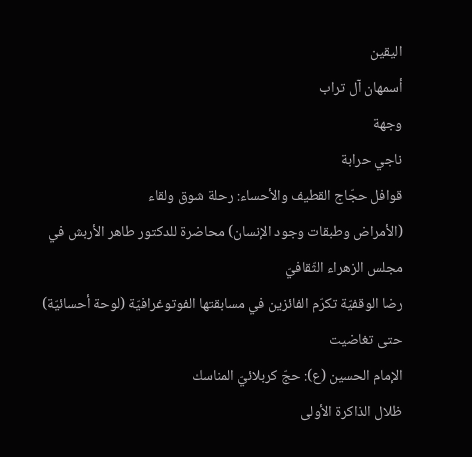اليقين
أسمهان آل تراب
وجهة
ناجي حرابة
قوافل حجّاج القطيف والأحساء: رحلة شوق ولقاء
(الأمراض وطبقات وجود الإنسان) محاضرة للدكتور طاهر الأربش في مجلس الزهراء الثّقافيّ
رضا الوقفيّة تكرّم الفائزين في مسابقتها الفوتوغرافيّة (لوحة أحسائيّة)
حتى تغاضيت
الإمام الحسين (ع): حجّ كربلائيّ المناسك
ظلال الذاكرة الأولى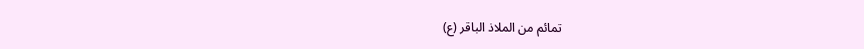تمائم من الملاذ الباقر (ع)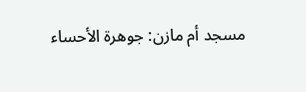مسجد أم مازن: جوهرة الأحساء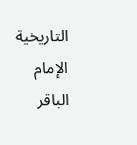التاريخية
الإمام الباقر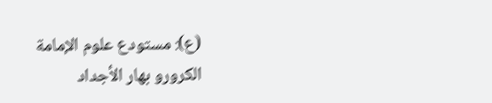(ع): مستودع علوم الإمامة
الكرورو بهار الأجداد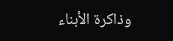وذاكرة الأبناء